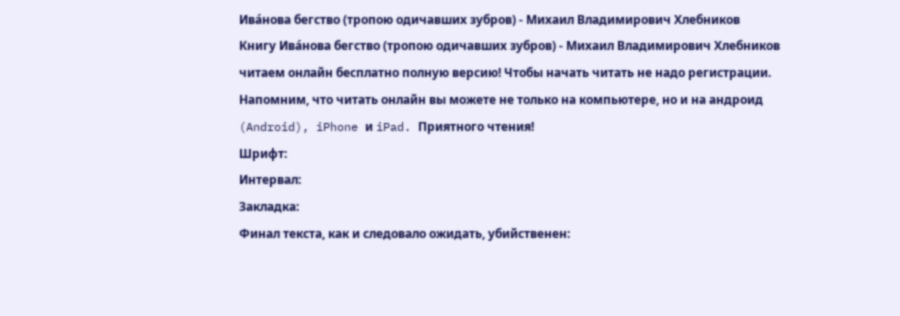Ивáнова бегство (тропою одичавших зубров) - Михаил Владимирович Хлебников
Книгу Ивáнова бегство (тропою одичавших зубров) - Михаил Владимирович Хлебников читаем онлайн бесплатно полную версию! Чтобы начать читать не надо регистрации. Напомним, что читать онлайн вы можете не только на компьютере, но и на андроид (Android), iPhone и iPad. Приятного чтения!
Шрифт:
Интервал:
Закладка:
Финал текста, как и следовало ожидать, убийственен: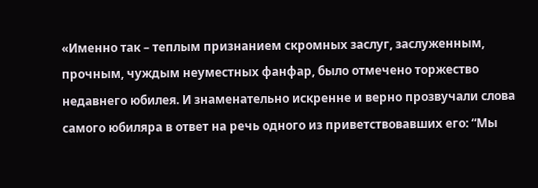«Именно так – теплым признанием скромных заслуг, заслуженным, прочным, чуждым неуместных фанфар, было отмечено торжество недавнего юбилея. И знаменательно искренне и верно прозвучали слова самого юбиляра в ответ на речь одного из приветствовавших его: “Мы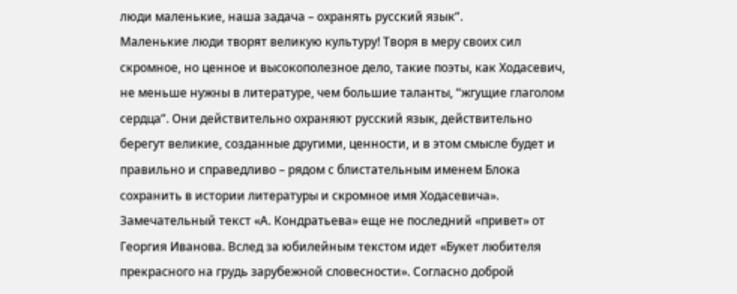люди маленькие, наша задача – охранять русский язык”.
Маленькие люди творят великую культуру! Творя в меру своих сил скромное, но ценное и высокополезное дело, такие поэты, как Ходасевич, не меньше нужны в литературе, чем большие таланты, “жгущие глаголом сердца”. Они действительно охраняют русский язык, действительно берегут великие, созданные другими, ценности, и в этом смысле будет и правильно и справедливо – рядом с блистательным именем Блока сохранить в истории литературы и скромное имя Ходасевича».
Замечательный текст «А. Кондратьева» еще не последний «привет» от Георгия Иванова. Вслед за юбилейным текстом идет «Букет любителя прекрасного на грудь зарубежной словесности». Согласно доброй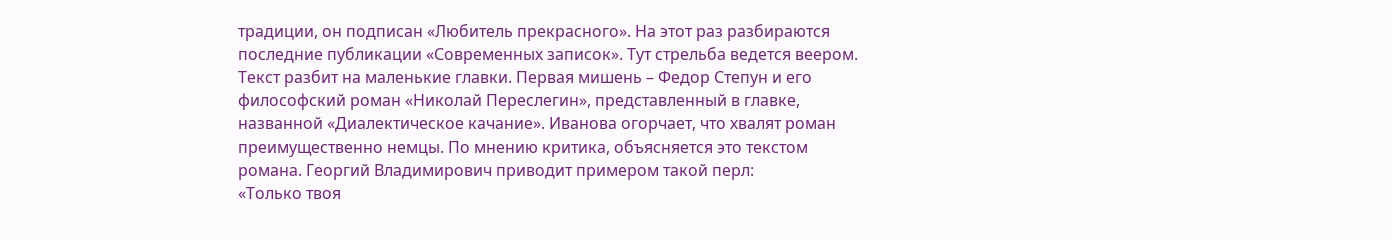традиции, он подписан «Любитель прекрасного». На этот раз разбираются последние публикации «Современных записок». Тут стрельба ведется веером. Текст разбит на маленькие главки. Первая мишень – Федор Степун и его философский роман «Николай Переслегин», представленный в главке, названной «Диалектическое качание». Иванова огорчает, что хвалят роман преимущественно немцы. По мнению критика, объясняется это текстом романа. Георгий Владимирович приводит примером такой перл:
«Только твоя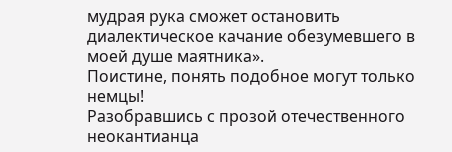мудрая рука сможет остановить диалектическое качание обезумевшего в моей душе маятника».
Поистине, понять подобное могут только немцы!
Разобравшись с прозой отечественного неокантианца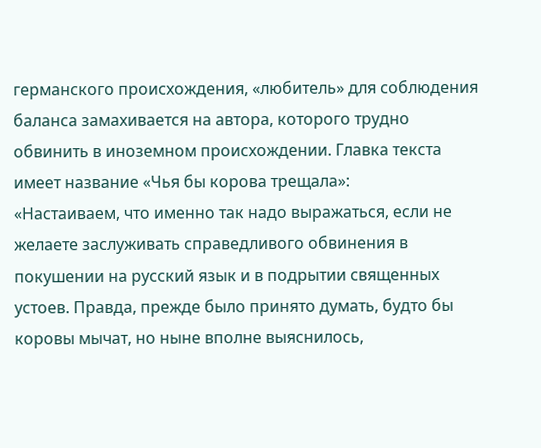германского происхождения, «любитель» для соблюдения баланса замахивается на автора, которого трудно обвинить в иноземном происхождении. Главка текста имеет название «Чья бы корова трещала»:
«Настаиваем, что именно так надо выражаться, если не желаете заслуживать справедливого обвинения в покушении на русский язык и в подрытии священных устоев. Правда, прежде было принято думать, будто бы коровы мычат, но ныне вполне выяснилось,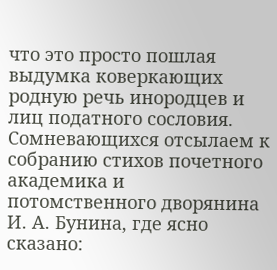что это просто пошлая выдумка коверкающих родную речь инородцев и лиц податного сословия. Сомневающихся отсылаем к собранию стихов почетного академика и потомственного дворянина И. А. Бунина, где ясно сказано: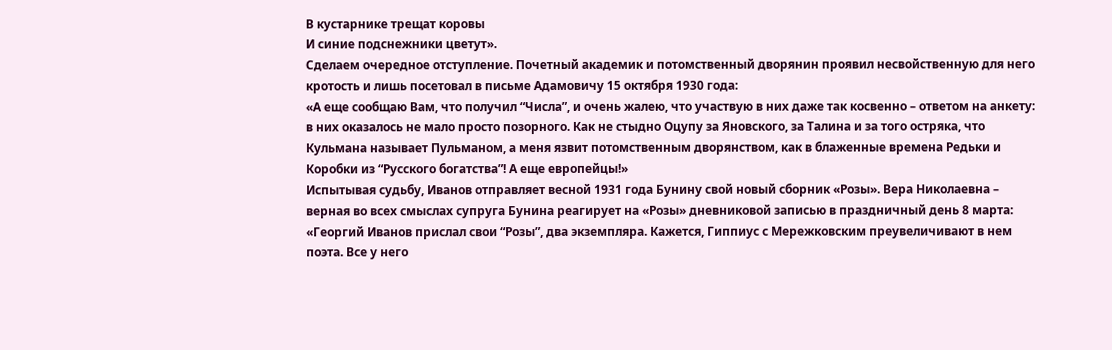В кустарнике трещат коровы
И синие подснежники цветут».
Сделаем очередное отступление. Почетный академик и потомственный дворянин проявил несвойственную для него кротость и лишь посетовал в письме Адамовичу 15 октября 1930 года:
«А еще сообщаю Вам, что получил “Числа”, и очень жалею, что участвую в них даже так косвенно – ответом на анкету: в них оказалось не мало просто позорного. Как не стыдно Оцупу за Яновского, за Талина и за того остряка, что Кульмана называет Пульманом, а меня язвит потомственным дворянством, как в блаженные времена Редьки и Коробки из “Русского богатства”! А еще европейцы!»
Испытывая судьбу, Иванов отправляет весной 1931 года Бунину свой новый сборник «Розы». Вера Николаевна – верная во всех смыслах супруга Бунина реагирует на «Розы» дневниковой записью в праздничный день 8 марта:
«Георгий Иванов прислал свои “Розы”, два экземпляра. Кажется, Гиппиус с Мережковским преувеличивают в нем поэта. Все у него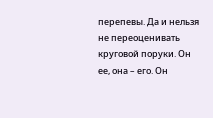перепевы. Да и нельзя не переоценивать круговой поруки. Он ее, она – его. Он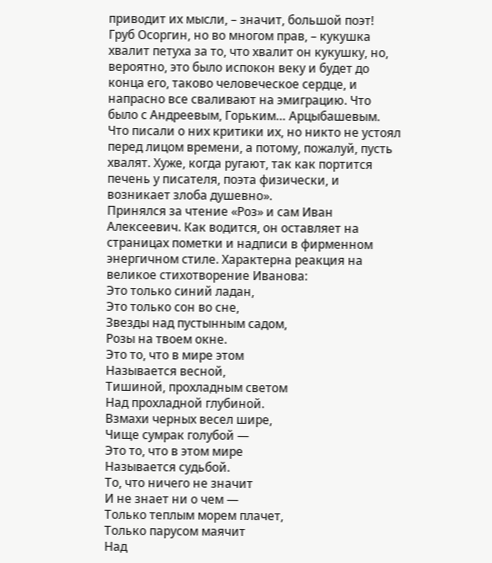приводит их мысли, – значит, большой поэт! Груб Осоргин, но во многом прав, – кукушка хвалит петуха за то, что хвалит он кукушку, но, вероятно, это было испокон веку и будет до конца его, таково человеческое сердце, и напрасно все сваливают на эмиграцию. Что было с Андреевым, Горьким… Арцыбашевым. Что писали о них критики их, но никто не устоял перед лицом времени, а потому, пожалуй, пусть хвалят. Хуже, когда ругают, так как портится печень у писателя, поэта физически, и возникает злоба душевно».
Принялся за чтение «Роз» и сам Иван Алексеевич. Как водится, он оставляет на страницах пометки и надписи в фирменном энергичном стиле. Характерна реакция на великое стихотворение Иванова:
Это только синий ладан,
Это только сон во сне,
Звезды над пустынным садом,
Розы на твоем окне.
Это то, что в мире этом
Называется весной,
Тишиной, прохладным светом
Над прохладной глубиной.
Взмахи черных весел шире,
Чище сумрак голубой —
Это то, что в этом мире
Называется судьбой.
То, что ничего не значит
И не знает ни о чем —
Только теплым морем плачет,
Только парусом маячит
Над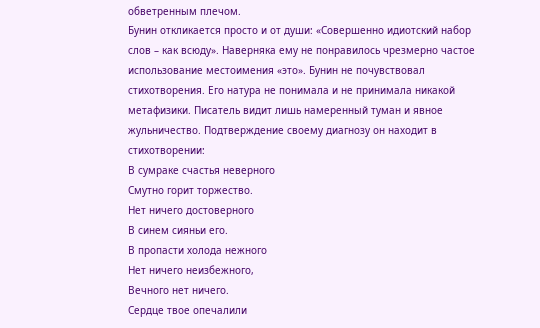обветренным плечом.
Бунин откликается просто и от души: «Совершенно идиотский набор слов – как всюду». Наверняка ему не понравилось чрезмерно частое использование местоимения «это». Бунин не почувствовал стихотворения. Его натура не понимала и не принимала никакой метафизики. Писатель видит лишь намеренный туман и явное жульничество. Подтверждение своему диагнозу он находит в стихотворении:
В сумраке счастья неверного
Смутно горит торжество.
Нет ничего достоверного
В синем сияньи его.
В пропасти холода нежного
Нет ничего неизбежного,
Вечного нет ничего.
Сердце твое опечалили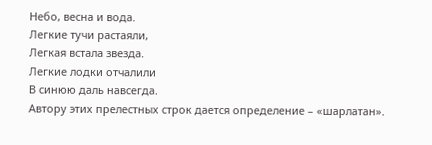Небо, весна и вода.
Легкие тучи растаяли,
Легкая встала звезда.
Легкие лодки отчалили
В синюю даль навсегда.
Автору этих прелестных строк дается определение – «шарлатан».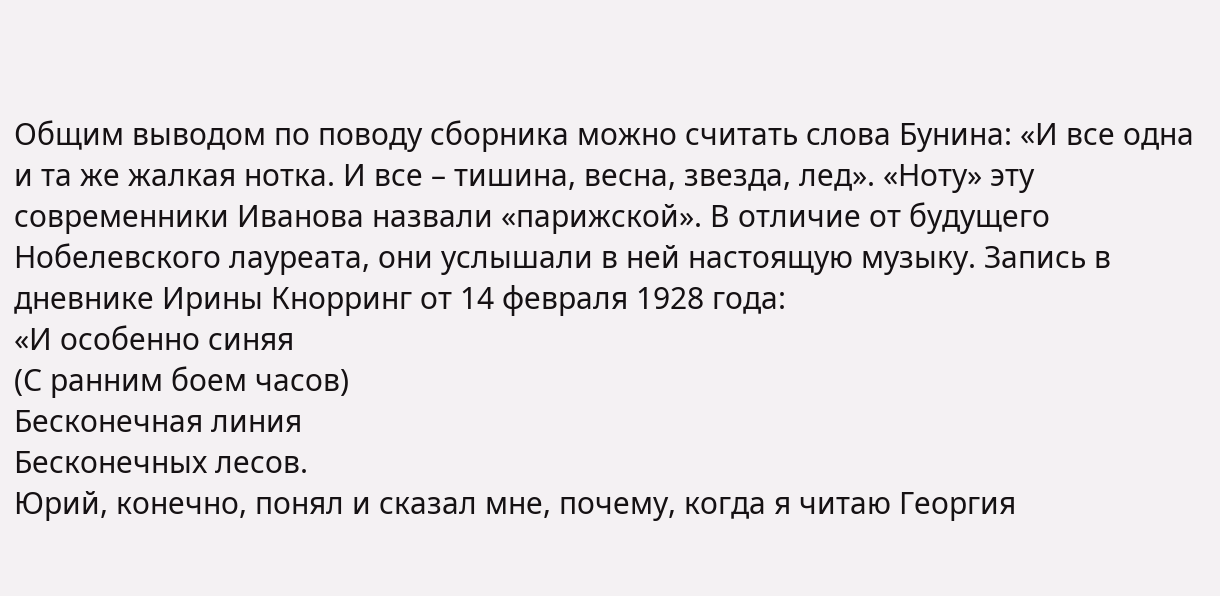Общим выводом по поводу сборника можно считать слова Бунина: «И все одна и та же жалкая нотка. И все – тишина, весна, звезда, лед». «Ноту» эту современники Иванова назвали «парижской». В отличие от будущего Нобелевского лауреата, они услышали в ней настоящую музыку. Запись в дневнике Ирины Кнорринг от 14 февраля 1928 года:
«И особенно синяя
(С ранним боем часов)
Бесконечная линия
Бесконечных лесов.
Юрий, конечно, понял и сказал мне, почему, когда я читаю Георгия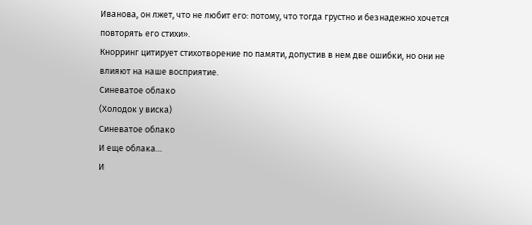Иванова, он лжет, что не любит его: потому, что тогда грустно и безнадежно хочется повторять его стихи».
Кнорринг цитирует стихотворение по памяти, допустив в нем две ошибки, но они не влияют на наше восприятие.
Синеватое облако
(Холодок у виска)
Синеватое облако
И еще облака…
И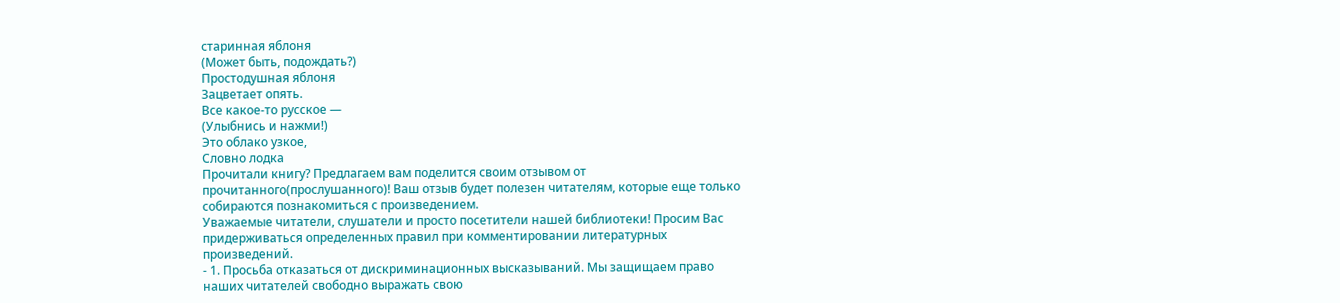старинная яблоня
(Может быть, подождать?)
Простодушная яблоня
Зацветает опять.
Все какое-то русское —
(Улыбнись и нажми!)
Это облако узкое,
Словно лодка
Прочитали книгу? Предлагаем вам поделится своим отзывом от прочитанного(прослушанного)! Ваш отзыв будет полезен читателям, которые еще только собираются познакомиться с произведением.
Уважаемые читатели, слушатели и просто посетители нашей библиотеки! Просим Вас придерживаться определенных правил при комментировании литературных произведений.
- 1. Просьба отказаться от дискриминационных высказываний. Мы защищаем право наших читателей свободно выражать свою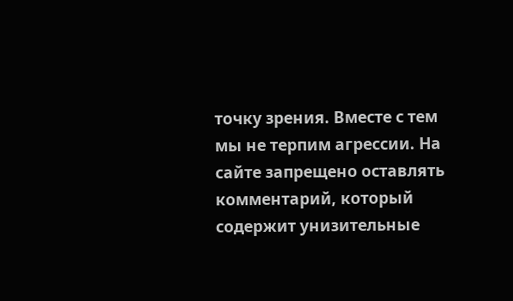точку зрения. Вместе с тем мы не терпим агрессии. На сайте запрещено оставлять комментарий, который содержит унизительные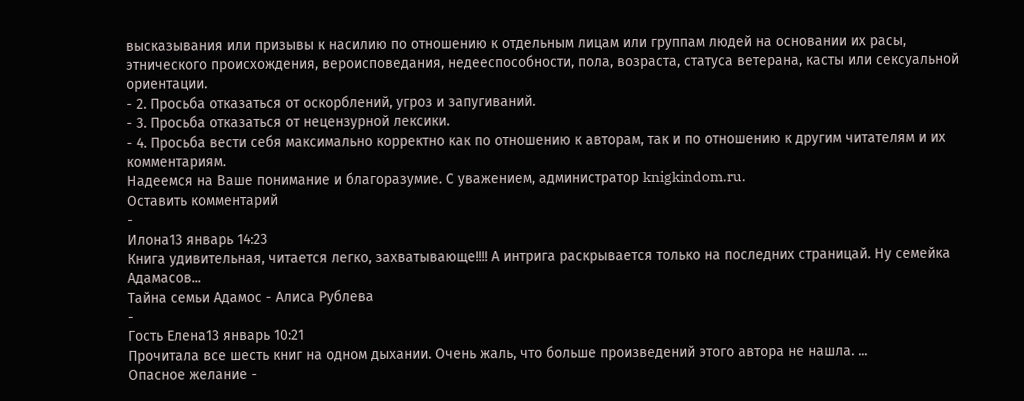высказывания или призывы к насилию по отношению к отдельным лицам или группам людей на основании их расы, этнического происхождения, вероисповедания, недееспособности, пола, возраста, статуса ветерана, касты или сексуальной ориентации.
- 2. Просьба отказаться от оскорблений, угроз и запугиваний.
- 3. Просьба отказаться от нецензурной лексики.
- 4. Просьба вести себя максимально корректно как по отношению к авторам, так и по отношению к другим читателям и их комментариям.
Надеемся на Ваше понимание и благоразумие. С уважением, администратор knigkindom.ru.
Оставить комментарий
-
Илона13 январь 14:23
Книга удивительная, читается легко, захватывающе!!!! А интрига раскрывается только на последних страницай. Ну семейка Адамасов...
Тайна семьи Адамос - Алиса Рублева
-
Гость Елена13 январь 10:21
Прочитала все шесть книг на одном дыхании. Очень жаль, что больше произведений этого автора не нашла. ...
Опасное желание -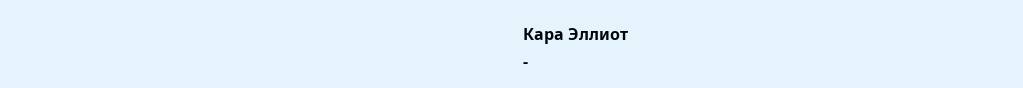Кара Эллиот
-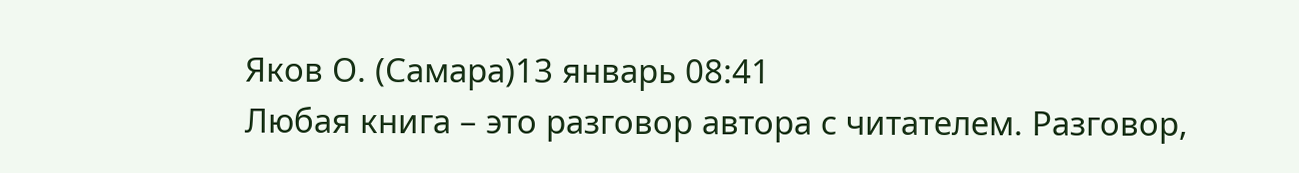Яков О. (Самара)13 январь 08:41
Любая книга – это разговор автора с читателем. Разговор,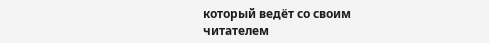который ведёт со своим читателем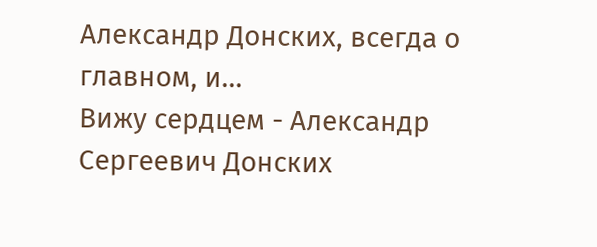Александр Донских, всегда о главном, и...
Вижу сердцем - Александр Сергеевич Донских